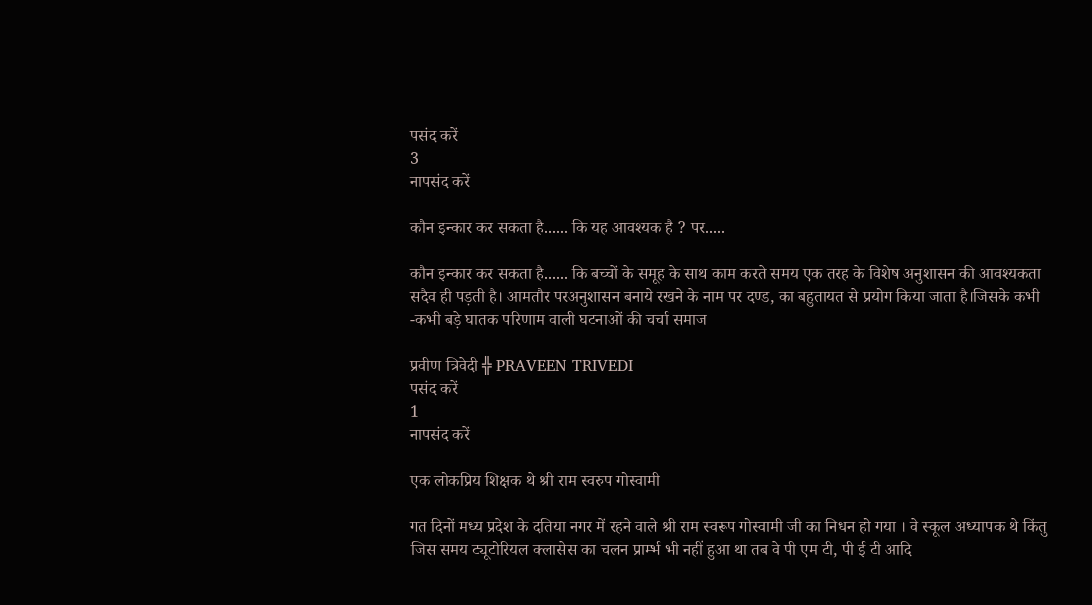पसंद करें
3
नापसंद करें

कौन इन्कार कर सकता है...... कि यह आवश्यक है ? पर.....

कौन इन्कार कर सकता है...... कि बच्चों के समूह के साथ काम करते समय एक तरह के विशेष अनुशासन की आवश्यकता सदैव ही पड़ती है। आमतौर परअनुशासन बनाये रखने के नाम पर दण्ड, का बहुतायत से प्रयोग किया जाता है।जिसके कभी -कभी बड़े घातक परिणाम वाली घटनाओं की चर्चा समाज

प्रवीण त्रिवेदी ╬ PRAVEEN TRIVEDI
पसंद करें
1
नापसंद करें

एक लोकप्रिय शिक्षक थे श्री राम स्वरुप गोस्वामी

गत दिनों मध्य प्रदेश के दतिया नगर में रहने वाले श्री राम स्वरूप गोस्वामी जी का निधन हो गया । वे स्कूल अध्यापक थे किंतु जिस समय ट्यूटोरियल क्लासेस का चलन प्रार्म्भ भी नहीं हुआ था तब वे पी एम टी, पी ई टी आदि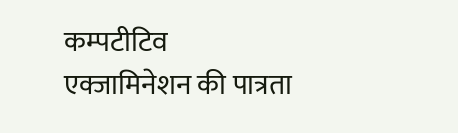कम्पटीटिव एक्जामिनेशन की पात्रता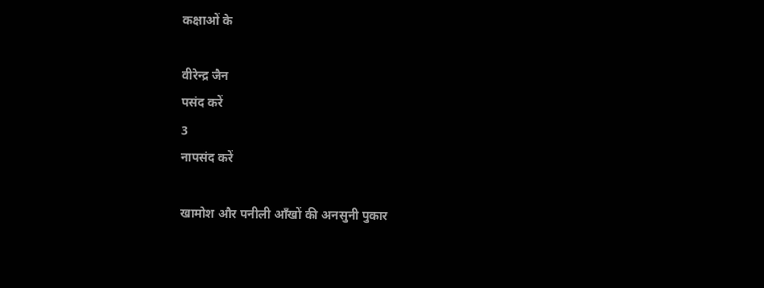कक्षाओं के

वीरेन्द्र जैन
पसंद करें
3
नापसंद करें

खामोश और पनीली आँखों की अनसुनी पुकार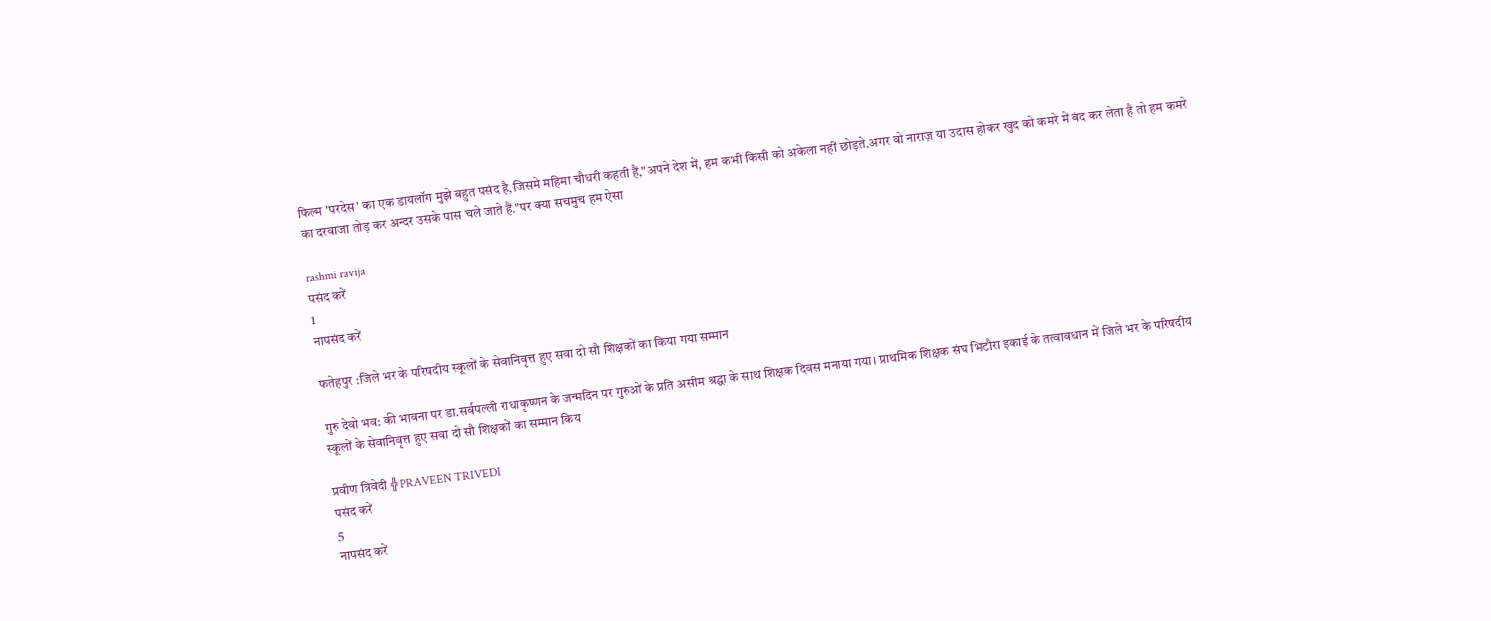फिल्म 'परदेस' का एक डायलॉग मुझे बहुत पसंद है,जिसमे महिमा चौधरी कहती हैं,"अपने देश में, हम कभी किसी को अकेला नहीं छोड़ते.अगर वो नाराज़ या उदास होकर खुद को कमरे में बंद कर लेता है तो हम कमरे का दरवाजा तोड़ कर अन्दर उसके पास चले जाते हैं."पर क्या सचमुच हम ऐसा

rashmi ravija
पसंद करें
1
नापसंद करें

फतेहपुर :जिले भर के परिषदीय स्कूलों के सेवानिवृत्त हुए सवा दो सौ शिक्षकों का किया गया सम्मान

गुरु देवो भव: की भावना पर डा.सर्वपल्ली राधाकृष्णन के जन्मदिन पर गुरुओं के प्रति असीम श्रद्घा के साथ शिक्षक दिवस मनाया गया। प्राथमिक शिक्षक संघ भिटौरा इकाई के तत्वावधान में जिले भर के परिषदीय स्कूलों के सेवानिवृत्त हुए सवा दो सौ शिक्षकों का सम्मान किय

प्रवीण त्रिवेदी ╬ PRAVEEN TRIVEDI
पसंद करें
5
नापसंद करें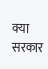क्या सरकार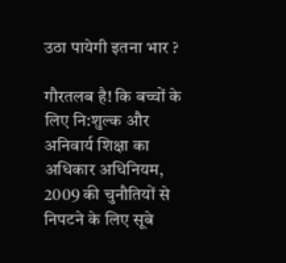उठा पायेगी इतना भार ?

गौरतलब है! कि बच्चों के लिए नि:शुल्क और अनिवार्य शिक्षा का अधिकार अधिनियम, 2009 की चुनौतियों से निपटने के लिए सूबे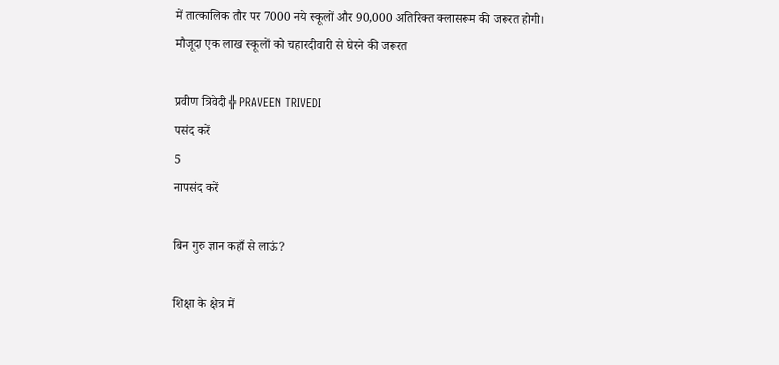में तात्कालिक तौर पर 7000 नये स्कूलों और 90,000 अतिरिक्त क्लासरूम की जरूरत होगी। मौजूदा एक लाख स्कूलों को चहारदीवारी से घेरने की जरूरत

प्रवीण त्रिवेदी ╬ PRAVEEN TRIVEDI
पसंद करें
5
नापसंद करें

बिन गुरु ज्ञान कहाँ से लाऊं?

शिक्षा के क्षेत्र में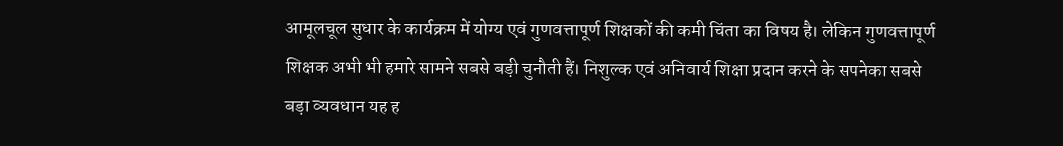आमूलचूल सुधार के कार्यक्रम में योग्य एवं गुणवत्तापूर्ण शिक्षकों की कमी चिंता का विषय है। लेकिन गुणवत्तापूर्ण शिक्षक अभी भी हमारे सामने सबसे बड़ी चुनौती हैं। निशुल्क एवं अनिवार्य शिक्षा प्रदान करने के सपनेका सबसे बड़ा व्यवधान यह ह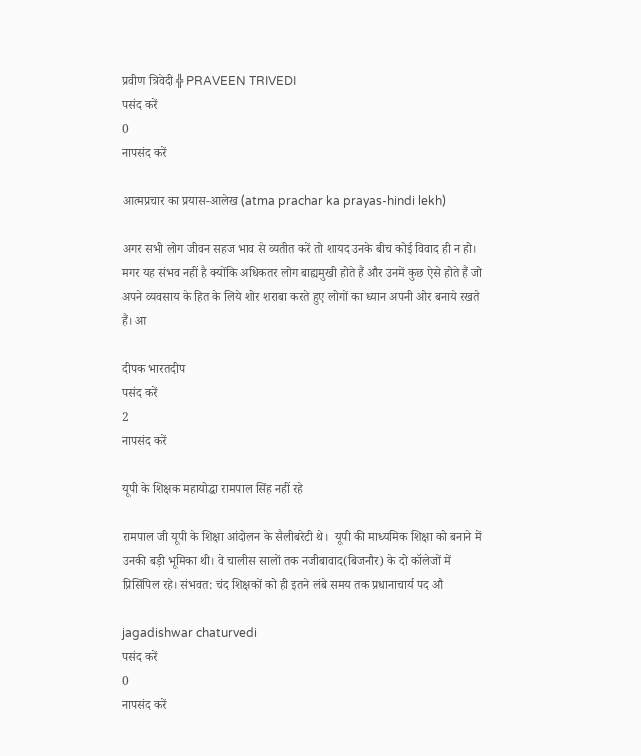प्रवीण त्रिवेदी ╬ PRAVEEN TRIVEDI
पसंद करें
0
नापसंद करें

आत्मप्रचार का प्रयास-आलेख (atma prachar ka prayas-hindi lekh)

अगर सभी लोग जीवन सहज भाव से व्यतीत करें तो शायद उनके बीच कोई विवाद ही न हो। मगर यह संभव नहीं है क्योंकि अधिकतर लोग बाह्यमुखी होते हैं और उनमें कुछ ऐसे होते हैं जो अपने व्यवसाय के हित के लिये शोर शराबा करते हुए लोगों का ध्यान अपनी ओर बनाये रखते हैं। आ

दीपक भारतदीप
पसंद करें
2
नापसंद करें

यूपी के शि‍क्षक महायोद्धा रामपाल सिंह नहीं रहे

रामपाल जी यूपी के शि‍क्षा आंदोलन के सैलीबरेटी थे।  यूपी की माध्‍यमि‍क शि‍क्षा को बनाने में उनकी बड़ी भूमि‍का थी। वे चालीस सालों तक नजीबावाद(बि‍जनौर) के दो कॉलेजों में प्रि‍सिंपि‍ल रहे। संभवत: चंद शिक्षकों को ही इतने लंबे समय तक प्रधानाचार्य पद औ

jagadishwar chaturvedi
पसंद करें
0
नापसंद करें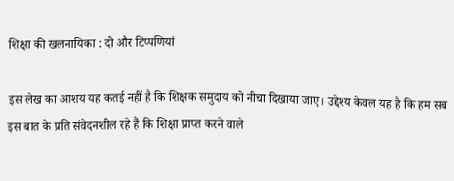शिक्षा की खलनायिका : दो और टिप्‍पणियां

इस लेख का आशय यह कतई नहीं है कि शिक्षक समुदाय को नीचा दिखाया जाए। उद्देश्‍य केवल यह है कि हम सब इस बात के प्रति संवेदनशील रहे हैं कि शिक्षा प्राप्‍त करने वाले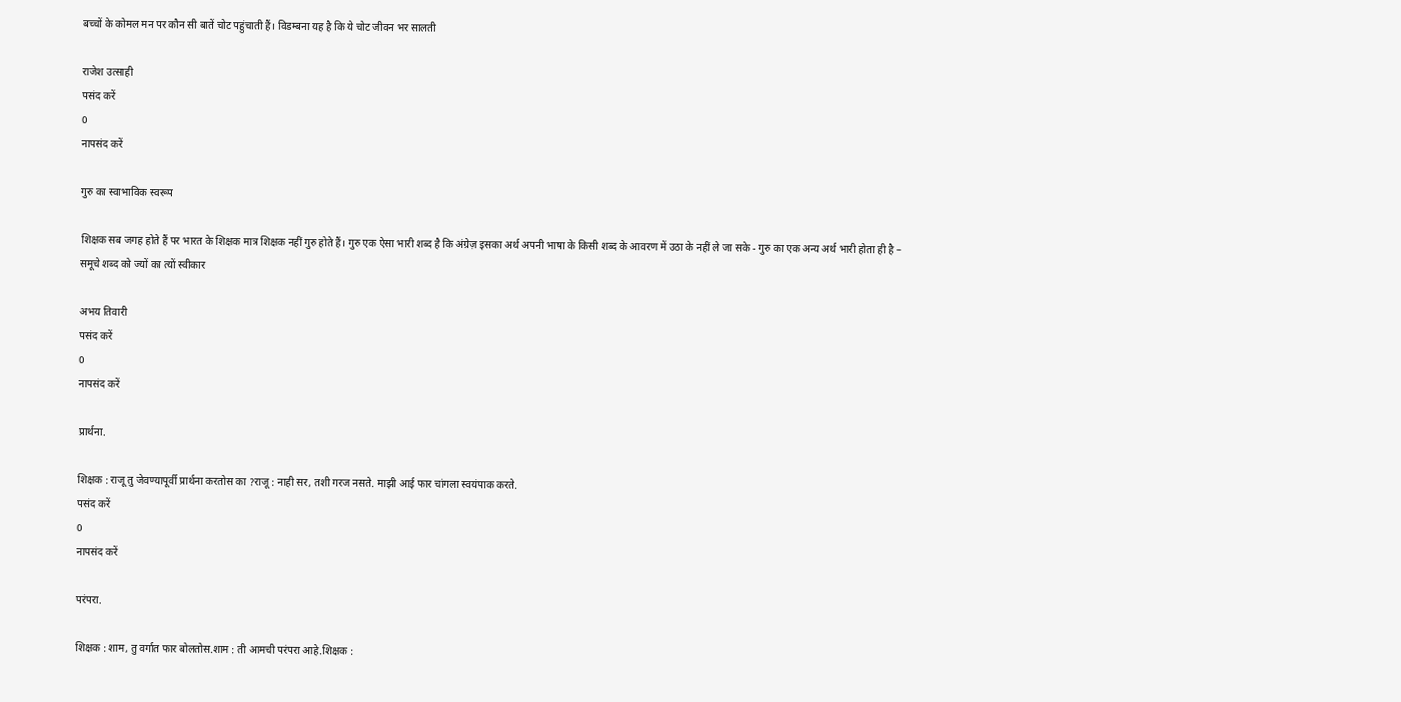बच्‍चों के कोमल मन पर कौन सी बातें चोट पहुंचाती हैं। विडम्‍बना यह है कि ये चोट जीवन भर सालती

राजेश उत्‍साही
पसंद करें
0
नापसंद करें

गुरु का स्वाभाविक स्वरूप

शिक्षक सब जगह होते हैं पर भारत के शिक्षक मात्र शिक्षक नहीं गुरु होते हैं। गुरु एक ऐसा भारी शब्द है कि अंग्रेज़ इसका अर्थ अपनी भाषा के किसी शब्द के आवरण में उठा के नहीं ले जा सके - गुरु का एक अन्य अर्थ भारी होता ही है – समूचे शब्द को ज्यों का त्यों स्वीकार

अभय तिवारी
पसंद करें
0
नापसंद करें

प्रार्थना.

शिक्षक : राजू तु जेवण्यापूर्वी प्रार्थना करतोस का ?राजू : नाही सर, तशी गरज नसते. माझी आई फार चांगला स्वयंपाक करते.
पसंद करें
0
नापसंद करें

परंपरा.

शिक्षक : शाम, तु वर्गात फार बोलतोस.शाम : ती आमची परंपरा आहे.शिक्षक :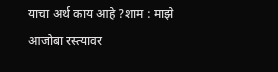याचा अर्थ काय आहे ?शाम : माझे आजोबा रस्त्यावर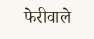फेरीवाले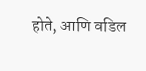होते, आणि वडिल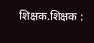शिक्षक.शिक्षक :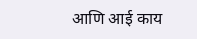आणि आई काय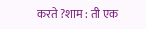करते ?शाम : ती एक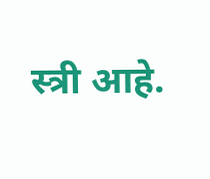स्त्री आहे.